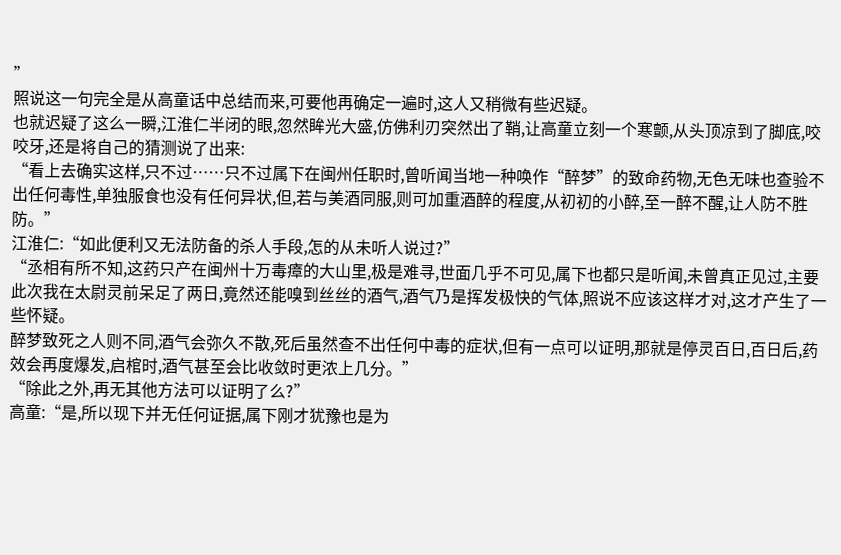”
照说这一句完全是从高童话中总结而来,可要他再确定一遍时,这人又稍微有些迟疑。
也就迟疑了这么一瞬,江淮仁半闭的眼,忽然眸光大盛,仿佛利刃突然出了鞘,让高童立刻一个寒颤,从头顶凉到了脚底,咬咬牙,还是将自己的猜测说了出来:
“看上去确实这样,只不过……只不过属下在闽州任职时,曾听闻当地一种唤作“醉梦”的致命药物,无色无味也查验不出任何毒性,单独服食也没有任何异状,但,若与美酒同服,则可加重酒醉的程度,从初初的小醉,至一醉不醒,让人防不胜防。”
江淮仁:“如此便利又无法防备的杀人手段,怎的从未听人说过?”
“丞相有所不知,这药只产在闽州十万毒瘴的大山里,极是难寻,世面几乎不可见,属下也都只是听闻,未曾真正见过,主要此次我在太尉灵前呆足了两日,竟然还能嗅到丝丝的酒气,酒气乃是挥发极快的气体,照说不应该这样才对,这才产生了一些怀疑。
醉梦致死之人则不同,酒气会弥久不散,死后虽然查不出任何中毒的症状,但有一点可以证明,那就是停灵百日,百日后,药效会再度爆发,启棺时,酒气甚至会比收敛时更浓上几分。”
“除此之外,再无其他方法可以证明了么?”
高童:“是,所以现下并无任何证据,属下刚才犹豫也是为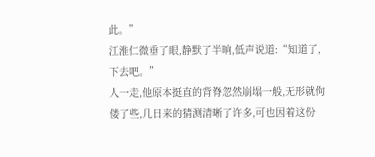此。”
江淮仁微垂了眼,静默了半晌,低声说道:“知道了,下去吧。”
人一走,他原本挺直的背脊忽然崩塌一般,无形就佝偻了些,几日来的猜测清晰了许多,可也因着这份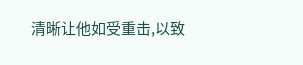清晰让他如受重击,以致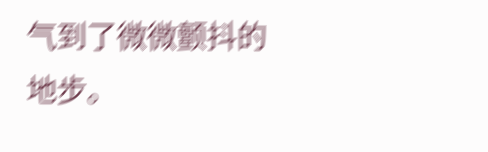气到了微微颤抖的地步。